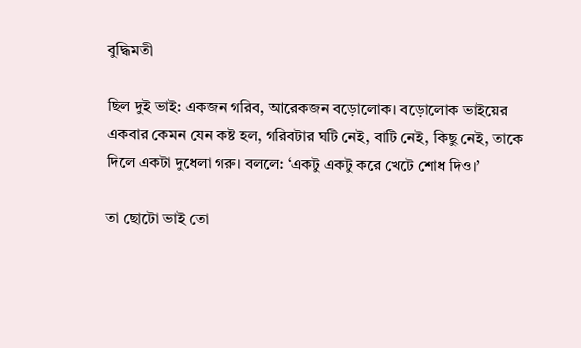বুদ্ধিমতী

ছিল দুই ভাই: একজন গরিব, আরেকজন বড়োলোক। বড়োলোক ভাইয়ের একবার কেমন যেন কষ্ট হল, গরিবটার ঘটি নেই, বাটি নেই, কিছু নেই, তাকে দিলে একটা দুধেলা গরু। বললে: ‘একটু একটু করে খেটে শোধ দিও।’

তা ছোটো ভাই তো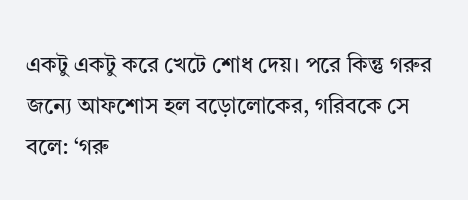একটু একটু করে খেটে শোধ দেয়। পরে কিন্তু গরুর জন্যে আফশোস হল বড়োলোকের, গরিবকে সে বলে: ‘গরু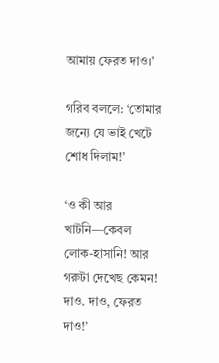আমায় ফেরত দাও।’

গরিব বললে: ‘তোমার জন্যে যে ভাই খেটে শোধ দিলাম!’

‘ও কী আর খাটনি—কেবল লোক-হাসানি! আর গরুটা দেখেছ কেমন! দাও. দাও, ফেরত দাও!’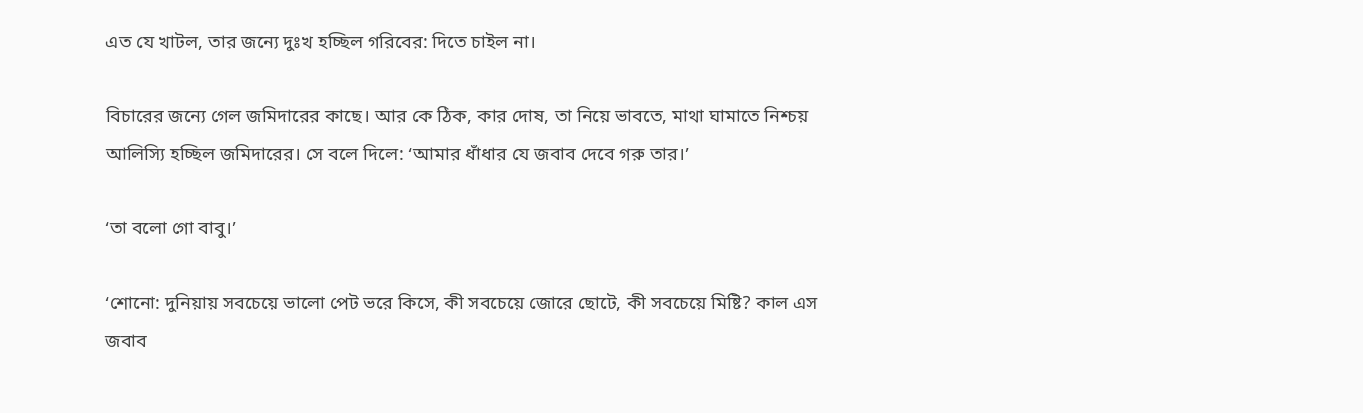এত যে খাটল, তার জন্যে দুঃখ হচ্ছিল গরিবের: দিতে চাইল না।

বিচারের জন্যে গেল জমিদারের কাছে। আর কে ঠিক, কার দোষ, তা নিয়ে ভাবতে, মাথা ঘামাতে নিশ্চয় আলিস্যি হচ্ছিল জমিদারের। সে বলে দিলে: ‘আমার ধাঁধার যে জবাব দেবে গরু তার।’

‘তা বলো গো বাবু।’

‘শোনো: দুনিয়ায় সবচেয়ে ভালো পেট ভরে কিসে, কী সবচেয়ে জোরে ছোটে, কী সবচেয়ে মিষ্টি? কাল এস জবাব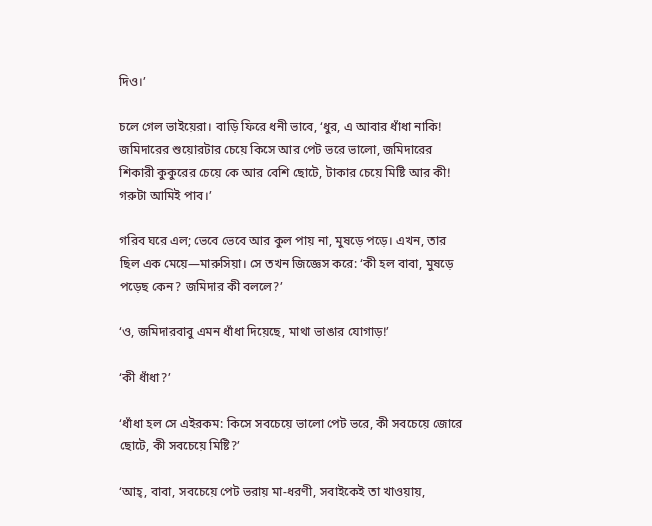দিও।’

চলে গেল ভাইয়েরা। বাড়ি ফিরে ধনী ভাবে, ‘ধুর, এ আবার ধাঁধা নাকি! জমিদারের শুয়োরটার চেয়ে কিসে আর পেট ভরে ভালো, জমিদারের শিকারী কুকুরের চেয়ে কে আর বেশি ছোটে, টাকার চেয়ে মিষ্টি আর কী! গরুটা আমিই পাব।’

গরিব ঘরে এল; ভেবে ভেবে আর কুল পায় না, মুষড়ে পড়ে। এখন, তার ছিল এক মেয়ে—মারুসিয়া। সে তখন জিজ্ঞেস করে: ‘কী হল বাবা, মুষড়ে পড়েছ কেন? জমিদার কী বললে?’

‘ও, জমিদারবাবু এমন ধাঁধা দিয়েছে, মাথা ভাঙার যোগাড়!’

‘কী ধাঁধা?’

‘ধাঁধা হল সে এইরকম: কিসে সবচেয়ে ভালো পেট ভরে, কী সবচেয়ে জোরে ছোটে, কী সবচেয়ে মিষ্টি?’

‘আহ্, বাবা, সবচেয়ে পেট ভরায় মা-ধরণী, সবাইকেই তা খাওয়ায়,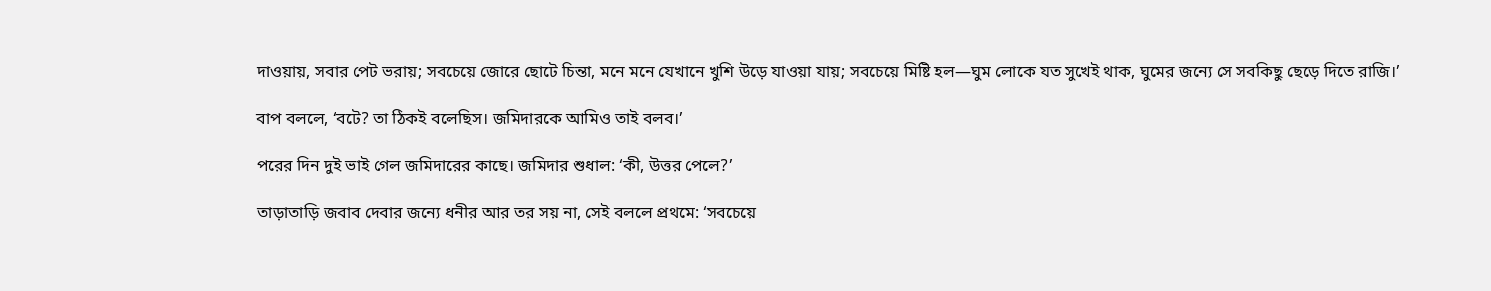দাওয়ায়, সবার পেট ভরায়; সবচেয়ে জোরে ছোটে চিন্তা, মনে মনে যেখানে খুশি উড়ে যাওয়া যায়; সবচেয়ে মিষ্টি হল—ঘুম লোকে যত সুখেই থাক, ঘুমের জন্যে সে সবকিছু ছেড়ে দিতে রাজি।’

বাপ বললে, ‘বটে? তা ঠিকই বলেছিস। জমিদারকে আমিও তাই বলব।’

পরের দিন দুই ভাই গেল জমিদারের কাছে। জমিদার শুধাল: ‘কী, উত্তর পেলে?’

তাড়াতাড়ি জবাব দেবার জন্যে ধনীর আর তর সয় না, সেই বললে প্রথমে: ‘সবচেয়ে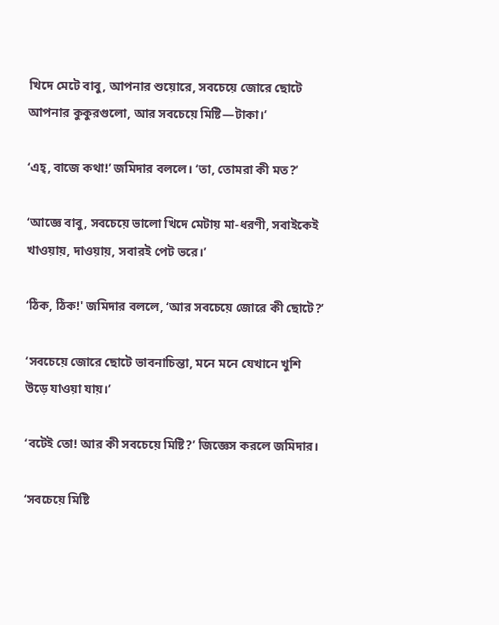খিদে মেটে বাবু, আপনার শুয়োরে, সবচেয়ে জোরে ছোটে আপনার কুকুরগুলো, আর সবচেয়ে মিষ্টি—টাকা।’

‘এহ্, বাজে কথা!’ জমিদার বললে। ‘তা, তোমরা কী মত?’

‘আজ্ঞে বাবু, সবচেয়ে ভালো খিদে মেটায় মা-ধরণী, সবাইকেই খাওয়ায়, দাওয়ায়, সবারই পেট ভরে।’

‘ঠিক, ঠিক!' জমিদার বললে, ‘আর সবচেয়ে জোরে কী ছোটে?’

‘সবচেয়ে জোরে ছোটে ভাবনাচিন্তা, মনে মনে যেখানে খুশি উড়ে যাওয়া যায়।’

‘বটেই তো! আর কী সবচেয়ে মিষ্টি?’ জিজ্ঞেস করলে জমিদার।

‘সবচেয়ে মিষ্টি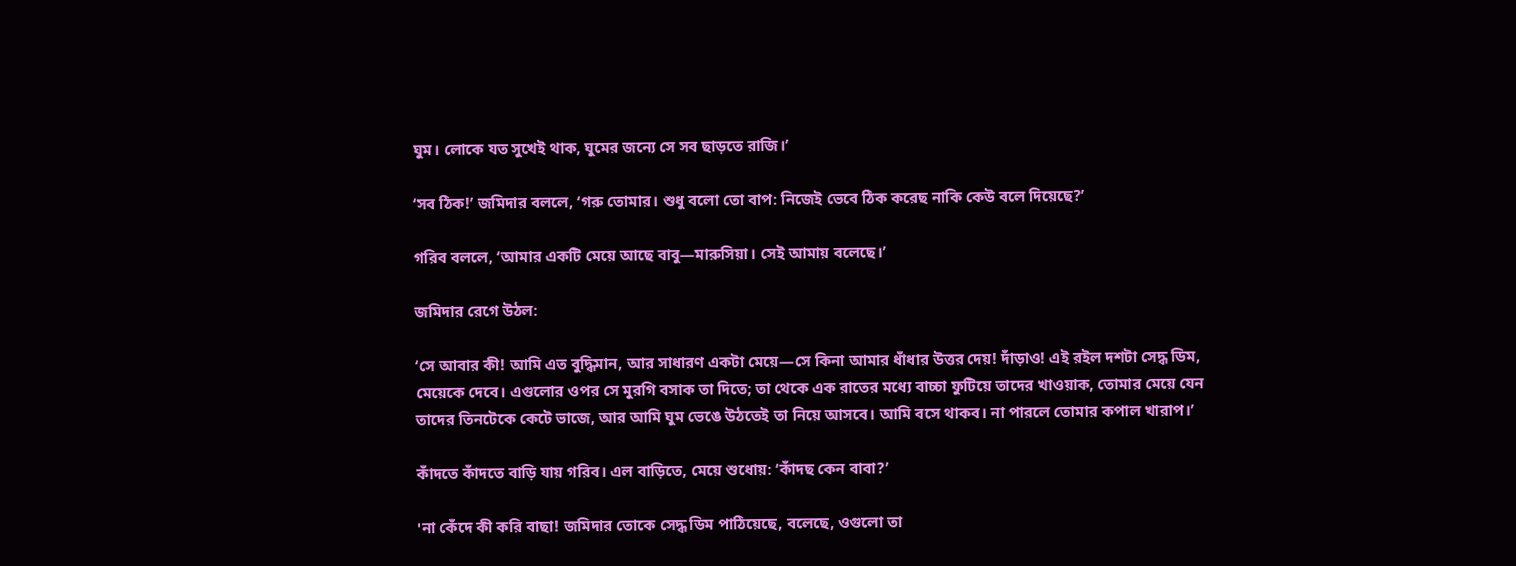ঘুম। লোকে যত সুখেই থাক, ঘুমের জন্যে সে সব ছাড়তে রাজি।’

‘সব ঠিক!’ জমিদার বললে, ‘গরু তোমার। শুধু বলো তো বাপ: নিজেই ভেবে ঠিক করেছ নাকি কেউ বলে দিয়েছে?’

গরিব বললে, ‘আমার একটি মেয়ে আছে বাবু―মারুসিয়া। সেই আমায় বলেছে।’

জমিদার রেগে উঠল:

‘সে আবার কী! আমি এত বুদ্ধিমান, আর সাধারণ একটা মেয়ে—সে কিনা আমার ধাঁধার উত্তর দেয়! দাঁড়াও! এই রইল দশটা সেদ্ধ ডিম, মেয়েকে দেবে। এগুলোর ওপর সে মুরগি বসাক তা দিতে; তা থেকে এক রাতের মধ্যে বাচ্চা ফুটিয়ে তাদের খাওয়াক, তোমার মেয়ে যেন তাদের তিনটেকে কেটে ভাজে, আর আমি ঘুম ভেঙে উঠতেই তা নিয়ে আসবে। আমি বসে থাকব। না পারলে তোমার কপাল খারাপ।’

কাঁদতে কাঁদতে বাড়ি যায় গরিব। এল বাড়িতে, মেয়ে শুধোয়: ‘কাঁদছ কেন বাবা?’

'না কেঁদে কী করি বাছা! জমিদার তোকে সেদ্ধ ডিম পাঠিয়েছে, বলেছে, ওগুলো তা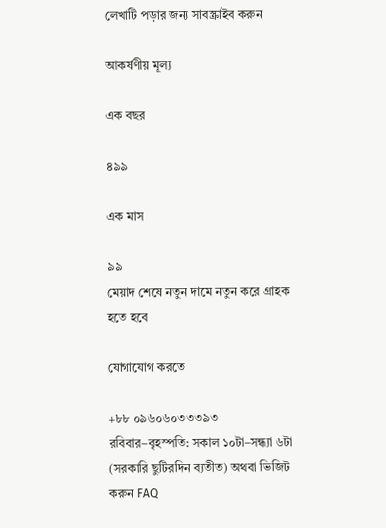লেখাটি পড়ার জন্য সাবস্ক্রাইব করুন

আকর্ষণীয় মূল্য

এক বছর

৪৯৯

এক মাস

৯৯
মেয়াদ শেষে নতুন দামে নতুন করে গ্রাহক হতে হবে

যোগাযোগ করতে

+৮৮ ০৯৬০৬০৩৩৩৯৩
রবিবার–বৃহস্পতি: সকাল ১০টা–সন্ধ্যা ৬টা (সরকারি ছুটিরদিন ব্যতীত) অথবা ভিজিট করুন FAQ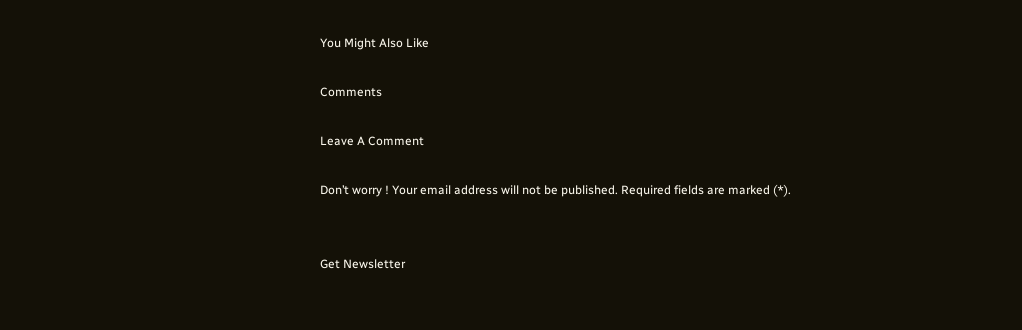You Might Also Like

Comments

Leave A Comment

Don’t worry ! Your email address will not be published. Required fields are marked (*).


Get Newsletter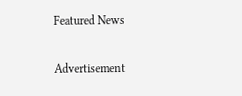Featured News

Advertisement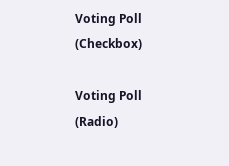Voting Poll (Checkbox)

Voting Poll (Radio)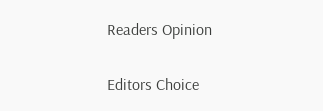Readers Opinion

Editors Choice